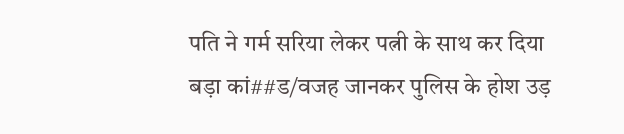पति ने गर्म सरिया लेकर पत्नी के साथ कर दिया बड़ा कां##ड/वजह जानकर पुलिस के होश उड़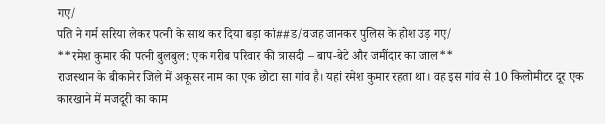गए/
पति ने गर्म सरिया लेकर पत्नी के साथ कर दिया बड़ा कां##ड/वजह जानकर पुलिस के होश उड़ गए/
**रमेश कुमार की पत्नी बुलबुल: एक गरीब परिवार की त्रासदी – बाप-बेटे और जमींदार का जाल**
राजस्थान के बीकानेर जिले में अकूसर नाम का एक छोटा सा गांव है। यहां रमेश कुमार रहता था। वह इस गांव से 10 किलोमीटर दूर एक कारखाने में मजदूरी का काम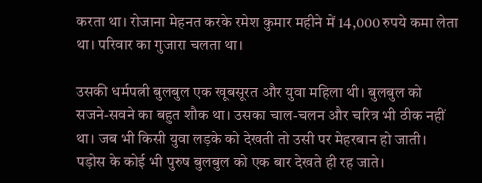करता था। रोजाना मेहनत करके रमेश कुमार महीने में 14,000 रुपये कमा लेता था। परिवार का गुजारा चलता था।

उसकी धर्मपत्नी बुलबुल एक खूबसूरत और युवा महिला थी। बुलबुल को सजने-सवने का बहुत शौक था। उसका चाल-चलन और चरित्र भी ठीक नहीं था। जब भी किसी युवा लड़के को देखती तो उसी पर मेहरबान हो जाती। पड़ोस के कोई भी पुरुष बुलबुल को एक बार देखते ही रह जाते।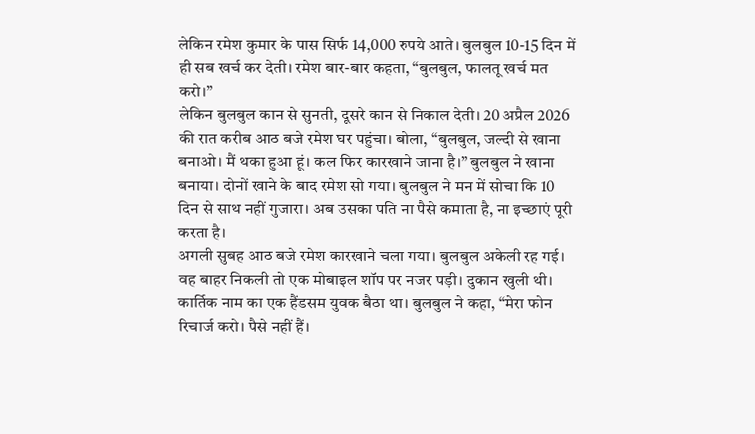लेकिन रमेश कुमार के पास सिर्फ 14,000 रुपये आते। बुलबुल 10-15 दिन में ही सब खर्च कर देती। रमेश बार-बार कहता, “बुलबुल, फालतू खर्च मत करो।”
लेकिन बुलबुल कान से सुनती, दूसरे कान से निकाल देती। 20 अप्रैल 2026 की रात करीब आठ बजे रमेश घर पहुंचा। बोला, “बुलबुल, जल्दी से खाना बनाओ। मैं थका हुआ हूं। कल फिर कारखाने जाना है।” बुलबुल ने खाना बनाया। दोनों खाने के बाद रमेश सो गया। बुलबुल ने मन में सोचा कि 10 दिन से साथ नहीं गुजारा। अब उसका पति ना पैसे कमाता है, ना इच्छाएं पूरी करता है।
अगली सुबह आठ बजे रमेश कारखाने चला गया। बुलबुल अकेली रह गई। वह बाहर निकली तो एक मोबाइल शॉप पर नजर पड़ी। दुकान खुली थी। कार्तिक नाम का एक हैंडसम युवक बैठा था। बुलबुल ने कहा, “मेरा फोन रिचार्ज करो। पैसे नहीं हैं।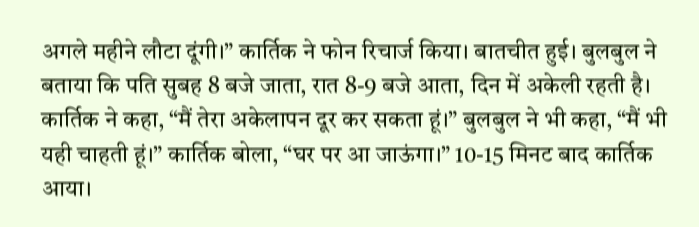अगले महीने लौटा दूंगी।” कार्तिक ने फोन रिचार्ज किया। बातचीत हुई। बुलबुल ने बताया कि पति सुबह 8 बजे जाता, रात 8-9 बजे आता, दिन में अकेली रहती है।
कार्तिक ने कहा, “मैं तेरा अकेलापन दूर कर सकता हूं।” बुलबुल ने भी कहा, “मैं भी यही चाहती हूं।” कार्तिक बोला, “घर पर आ जाऊंगा।” 10-15 मिनट बाद कार्तिक आया।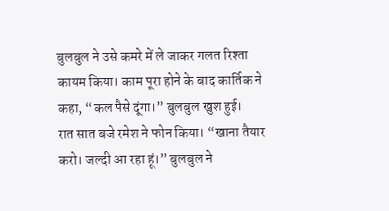बुलबुल ने उसे कमरे में ले जाकर गलत रिश्ता कायम किया। काम पूरा होने के बाद कार्तिक ने कहा, “कल पैसे दूंगा।” बुलबुल खुश हुई।
रात सात बजे रमेश ने फोन किया। “खाना तैयार करो। जल्दी आ रहा हूं।” बुलबुल ने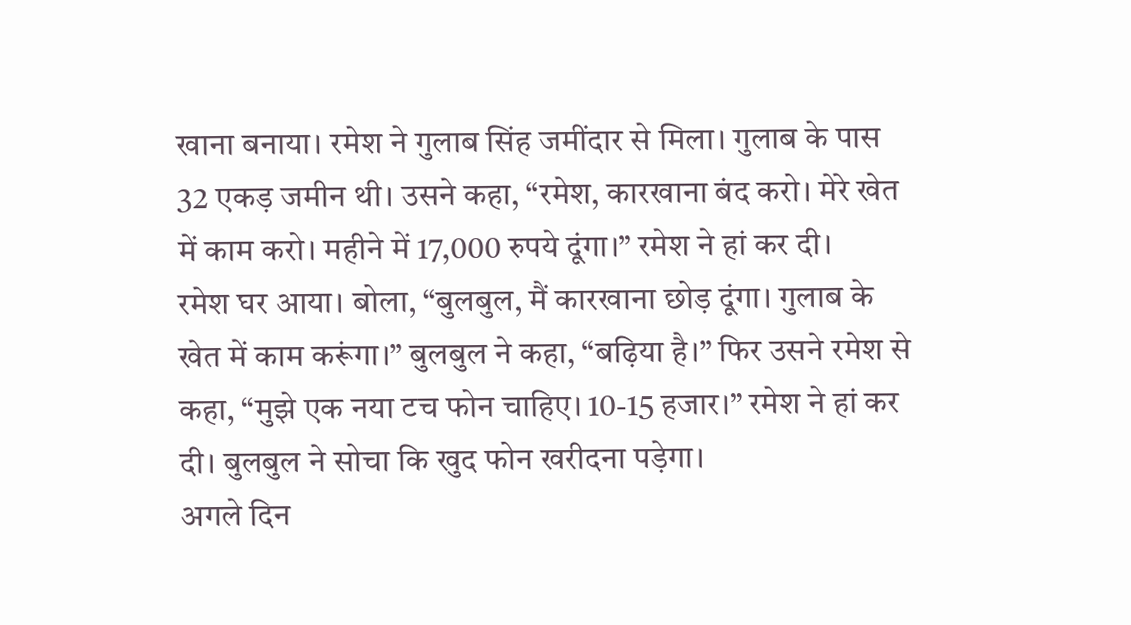खाना बनाया। रमेश ने गुलाब सिंह जमींदार से मिला। गुलाब के पास 32 एकड़ जमीन थी। उसने कहा, “रमेश, कारखाना बंद करो। मेरे खेत में काम करो। महीने में 17,000 रुपये दूंगा।” रमेश ने हां कर दी।
रमेश घर आया। बोला, “बुलबुल, मैं कारखाना छोड़ दूंगा। गुलाब के खेत में काम करूंगा।” बुलबुल ने कहा, “बढ़िया है।” फिर उसने रमेश से कहा, “मुझे एक नया टच फोन चाहिए। 10-15 हजार।” रमेश ने हां कर दी। बुलबुल ने सोचा कि खुद फोन खरीदना पड़ेगा।
अगले दिन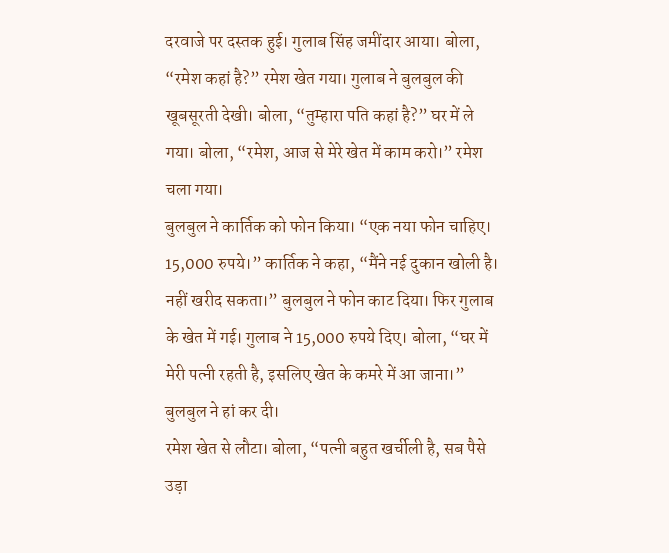दरवाजे पर दस्तक हुई। गुलाब सिंह जमींदार आया। बोला, “रमेश कहां है?” रमेश खेत गया। गुलाब ने बुलबुल की खूबसूरती देखी। बोला, “तुम्हारा पति कहां है?” घर में ले गया। बोला, “रमेश, आज से मेरे खेत में काम करो।” रमेश चला गया।
बुलबुल ने कार्तिक को फोन किया। “एक नया फोन चाहिए। 15,000 रुपये।” कार्तिक ने कहा, “मैंने नई दुकान खोली है। नहीं खरीद सकता।” बुलबुल ने फोन काट दिया। फिर गुलाब के खेत में गई। गुलाब ने 15,000 रुपये दिए। बोला, “घर में मेरी पत्नी रहती है, इसलिए खेत के कमरे में आ जाना।” बुलबुल ने हां कर दी।
रमेश खेत से लौटा। बोला, “पत्नी बहुत खर्चीली है, सब पैसे उड़ा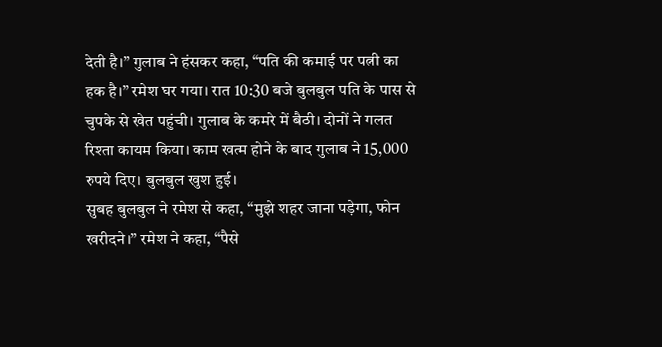देती है।” गुलाब ने हंसकर कहा, “पति की कमाई पर पत्नी का हक है।” रमेश घर गया। रात 10:30 बजे बुलबुल पति के पास से चुपके से खेत पहुंची। गुलाब के कमरे में बैठी। दोनों ने गलत रिश्ता कायम किया। काम खत्म होने के बाद गुलाब ने 15,000 रुपये दिए। बुलबुल खुश हुई।
सुबह बुलबुल ने रमेश से कहा, “मुझे शहर जाना पड़ेगा, फोन खरीदने।” रमेश ने कहा, “पैसे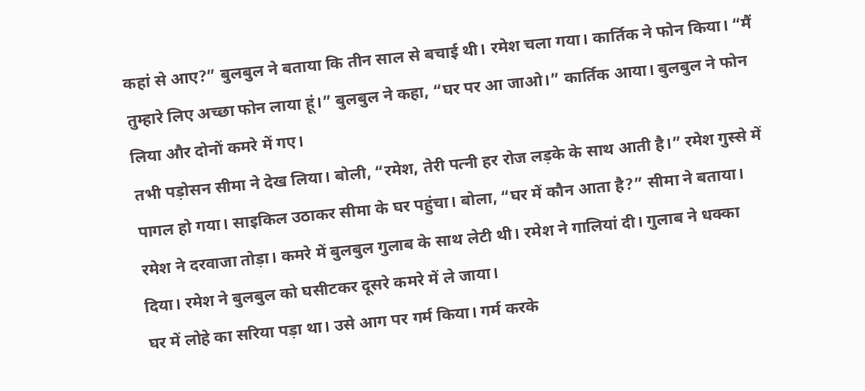कहां से आए?” बुलबुल ने बताया कि तीन साल से बचाई थी। रमेश चला गया। कार्तिक ने फोन किया। “मैं तुम्हारे लिए अच्छा फोन लाया हूं।” बुलबुल ने कहा, “घर पर आ जाओ।” कार्तिक आया। बुलबुल ने फोन लिया और दोनों कमरे में गए।
तभी पड़ोसन सीमा ने देख लिया। बोली, “रमेश, तेरी पत्नी हर रोज लड़के के साथ आती है।” रमेश गुस्से में पागल हो गया। साइकिल उठाकर सीमा के घर पहुंचा। बोला, “घर में कौन आता है?” सीमा ने बताया। रमेश ने दरवाजा तोड़ा। कमरे में बुलबुल गुलाब के साथ लेटी थी। रमेश ने गालियां दी। गुलाब ने धक्का दिया। रमेश ने बुलबुल को घसीटकर दूसरे कमरे में ले जाया।
घर में लोहे का सरिया पड़ा था। उसे आग पर गर्म किया। गर्म करके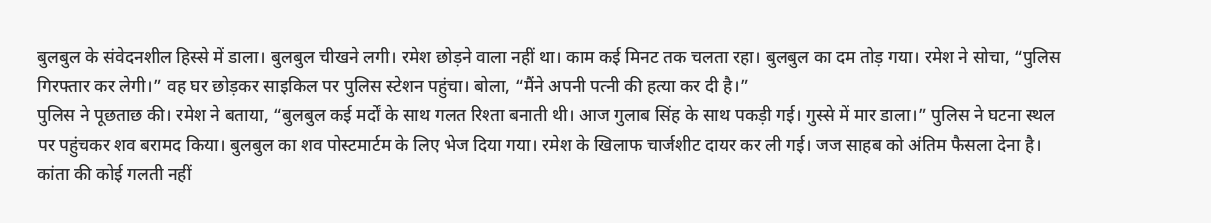बुलबुल के संवेदनशील हिस्से में डाला। बुलबुल चीखने लगी। रमेश छोड़ने वाला नहीं था। काम कई मिनट तक चलता रहा। बुलबुल का दम तोड़ गया। रमेश ने सोचा, “पुलिस गिरफ्तार कर लेगी।” वह घर छोड़कर साइकिल पर पुलिस स्टेशन पहुंचा। बोला, “मैंने अपनी पत्नी की हत्या कर दी है।”
पुलिस ने पूछताछ की। रमेश ने बताया, “बुलबुल कई मर्दों के साथ गलत रिश्ता बनाती थी। आज गुलाब सिंह के साथ पकड़ी गई। गुस्से में मार डाला।” पुलिस ने घटना स्थल पर पहुंचकर शव बरामद किया। बुलबुल का शव पोस्टमार्टम के लिए भेज दिया गया। रमेश के खिलाफ चार्जशीट दायर कर ली गई। जज साहब को अंतिम फैसला देना है।
कांता की कोई गलती नहीं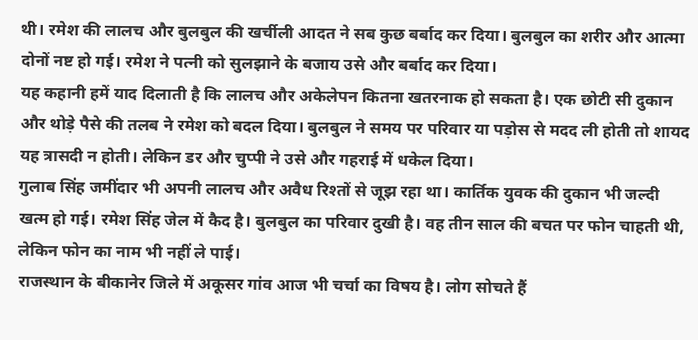थी। रमेश की लालच और बुलबुल की खर्चीली आदत ने सब कुछ बर्बाद कर दिया। बुलबुल का शरीर और आत्मा दोनों नष्ट हो गई। रमेश ने पत्नी को सुलझाने के बजाय उसे और बर्बाद कर दिया।
यह कहानी हमें याद दिलाती है कि लालच और अकेलेपन कितना खतरनाक हो सकता है। एक छोटी सी दुकान और थोड़े पैसे की तलब ने रमेश को बदल दिया। बुलबुल ने समय पर परिवार या पड़ोस से मदद ली होती तो शायद यह त्रासदी न होती। लेकिन डर और चुप्पी ने उसे और गहराई में धकेल दिया।
गुलाब सिंह जमींदार भी अपनी लालच और अवैध रिश्तों से जूझ रहा था। कार्तिक युवक की दुकान भी जल्दी खत्म हो गई। रमेश सिंह जेल में कैद है। बुलबुल का परिवार दुखी है। वह तीन साल की बचत पर फोन चाहती थी, लेकिन फोन का नाम भी नहीं ले पाई।
राजस्थान के बीकानेर जिले में अकूसर गांव आज भी चर्चा का विषय है। लोग सोचते हैं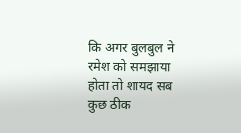कि अगर बुलबुल ने रमेश को समझाया होता तो शायद सब कुछ ठीक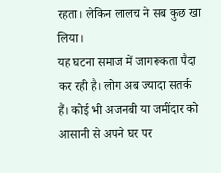रहता। लेकिन लालच ने सब कुछ खा लिया।
यह घटना समाज में जागरूकता पैदा कर रही है। लोग अब ज्यादा सतर्क हैं। कोई भी अजनबी या जमींदार को आसानी से अपने घर पर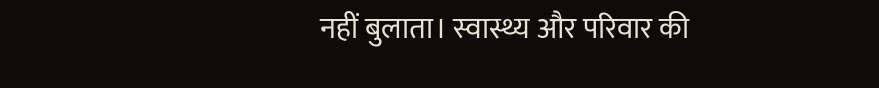नहीं बुलाता। स्वास्थ्य और परिवार की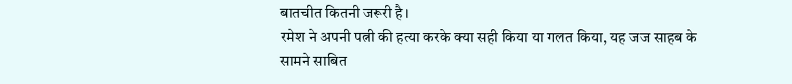बातचीत कितनी जरूरी है।
रमेश ने अपनी पत्नी की हत्या करके क्या सही किया या गलत किया, यह जज साहब के सामने साबित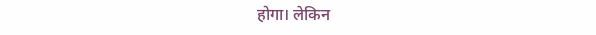होगा। लेकिन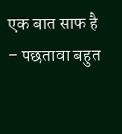एक बात साफ है – पछतावा बहुत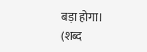बड़ा होगा।
(शब्द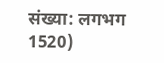संख्या: लगभग 1520)